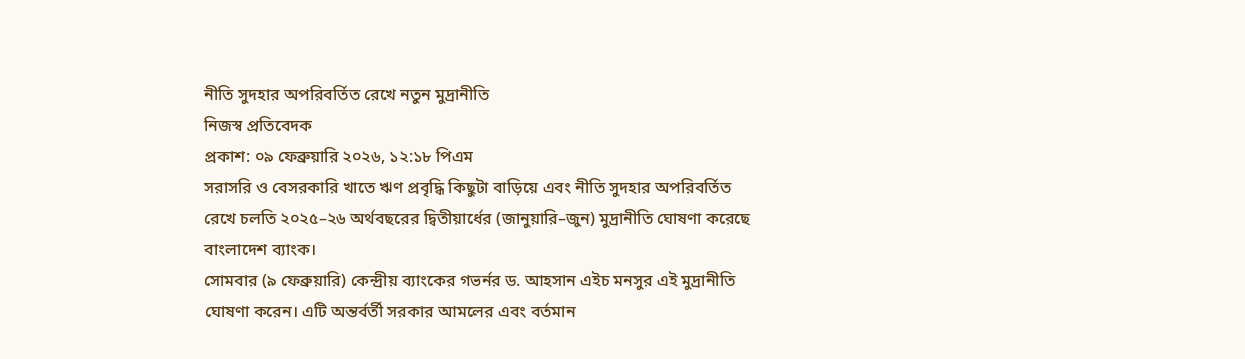নীতি সুদহার অপরিবর্তিত রেখে নতুন মুদ্রানীতি
নিজস্ব প্রতিবেদক
প্রকাশ: ০৯ ফেব্রুয়ারি ২০২৬, ১২:১৮ পিএম
সরাসরি ও বেসরকারি খাতে ঋণ প্রবৃদ্ধি কিছুটা বাড়িয়ে এবং নীতি সুদহার অপরিবর্তিত রেখে চলতি ২০২৫–২৬ অর্থবছরের দ্বিতীয়ার্ধের (জানুয়ারি–জুন) মুদ্রানীতি ঘোষণা করেছে বাংলাদেশ ব্যাংক।
সোমবার (৯ ফেব্রুয়ারি) কেন্দ্রীয় ব্যাংকের গভর্নর ড. আহসান এইচ মনসুর এই মুদ্রানীতি ঘোষণা করেন। এটি অন্তর্বর্তী সরকার আমলের এবং বর্তমান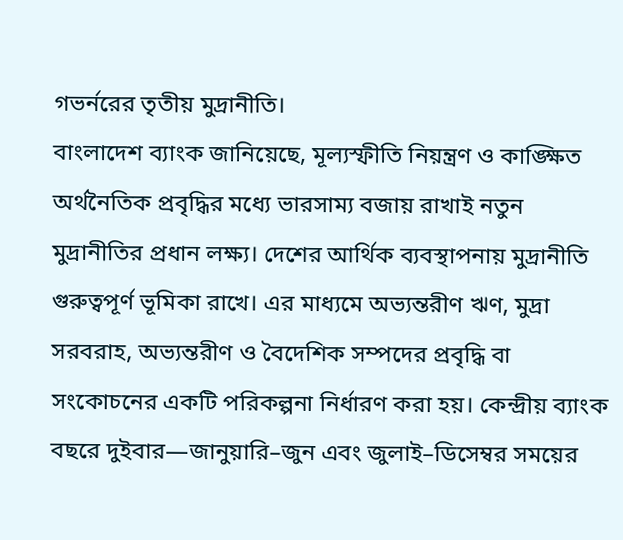গভর্নরের তৃতীয় মুদ্রানীতি।
বাংলাদেশ ব্যাংক জানিয়েছে, মূল্যস্ফীতি নিয়ন্ত্রণ ও কাঙ্ক্ষিত অর্থনৈতিক প্রবৃদ্ধির মধ্যে ভারসাম্য বজায় রাখাই নতুন মুদ্রানীতির প্রধান লক্ষ্য। দেশের আর্থিক ব্যবস্থাপনায় মুদ্রানীতি গুরুত্বপূর্ণ ভূমিকা রাখে। এর মাধ্যমে অভ্যন্তরীণ ঋণ, মুদ্রা সরবরাহ, অভ্যন্তরীণ ও বৈদেশিক সম্পদের প্রবৃদ্ধি বা সংকোচনের একটি পরিকল্পনা নির্ধারণ করা হয়। কেন্দ্রীয় ব্যাংক বছরে দুইবার—জানুয়ারি–জুন এবং জুলাই–ডিসেম্বর সময়ের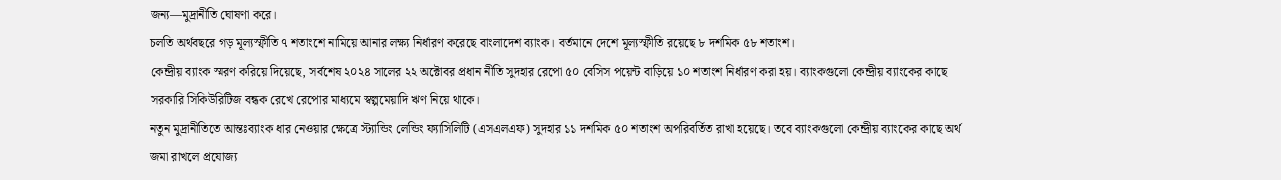জন্য—মুদ্রানীতি ঘোষণা করে।
চলতি অর্থবছরে গড় মূল্যস্ফীতি ৭ শতাংশে নামিয়ে আনার লক্ষ্য নির্ধারণ করেছে বাংলাদেশ ব্যাংক। বর্তমানে দেশে মূল্যস্ফীতি রয়েছে ৮ দশমিক ৫৮ শতাংশ।
কেন্দ্রীয় ব্যাংক স্মরণ করিয়ে দিয়েছে, সর্বশেষ ২০২৪ সালের ২২ অক্টোবর প্রধান নীতি সুদহার রেপো ৫০ বেসিস পয়েন্ট বাড়িয়ে ১০ শতাংশ নির্ধারণ করা হয়। ব্যাংকগুলো কেন্দ্রীয় ব্যাংকের কাছে সরকারি সিকিউরিটিজ বন্ধক রেখে রেপোর মাধ্যমে স্বল্পমেয়াদি ঋণ নিয়ে থাকে।
নতুন মুদ্রানীতিতে আন্তঃব্যাংক ধার নেওয়ার ক্ষেত্রে স্ট্যান্ডিং লেন্ডিং ফ্যাসিলিটি (এসএলএফ) সুদহার ১১ দশমিক ৫০ শতাংশ অপরিবর্তিত রাখা হয়েছে। তবে ব্যাংকগুলো কেন্দ্রীয় ব্যাংকের কাছে অর্থ জমা রাখলে প্রযোজ্য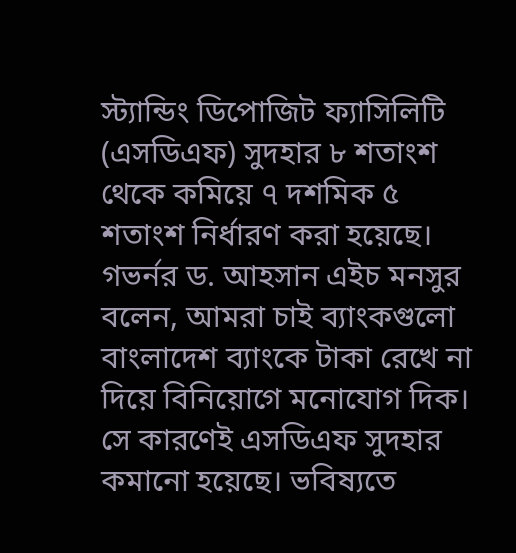স্ট্যান্ডিং ডিপোজিট ফ্যাসিলিটি (এসডিএফ) সুদহার ৮ শতাংশ থেকে কমিয়ে ৭ দশমিক ৫ শতাংশ নির্ধারণ করা হয়েছে।
গভর্নর ড. আহসান এইচ মনসুর বলেন, আমরা চাই ব্যাংকগুলো বাংলাদেশ ব্যাংকে টাকা রেখে না দিয়ে বিনিয়োগে মনোযোগ দিক। সে কারণেই এসডিএফ সুদহার কমানো হয়েছে। ভবিষ্যতে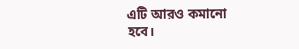এটি আরও কমানো হবে।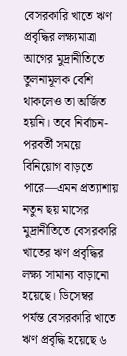বেসরকারি খাতে ঋণ প্রবৃদ্ধির লক্ষ্যমাত্রা আগের মুদ্রানীতিতে তুলনামূলক বেশি থাকলেও তা অর্জিত হয়নি। তবে নির্বাচন-পরবর্তী সময়ে বিনিয়োগ বাড়তে পারে—এমন প্রত্যাশায় নতুন ছয় মাসের মুদ্রানীতিতে বেসরকারি খাতের ঋণ প্রবৃদ্ধির লক্ষ্য সামান্য বাড়ানো হয়েছে। ডিসেম্বর পর্যন্ত বেসরকারি খাতে ঋণ প্রবৃদ্ধি হয়েছে ৬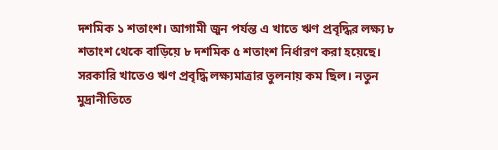দশমিক ১ শতাংশ। আগামী জুন পর্যন্ত এ খাতে ঋণ প্রবৃদ্ধির লক্ষ্য ৮ শতাংশ থেকে বাড়িয়ে ৮ দশমিক ৫ শতাংশ নির্ধারণ করা হয়েছে।
সরকারি খাতেও ঋণ প্রবৃদ্ধি লক্ষ্যমাত্রার তুলনায় কম ছিল। নতুন মুদ্রানীতিতে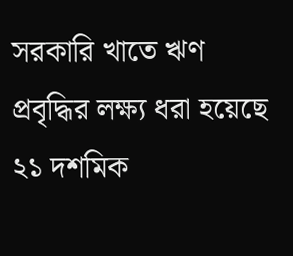সরকারি খাতে ঋণ প্রবৃদ্ধির লক্ষ্য ধরা হয়েছে ২১ দশমিক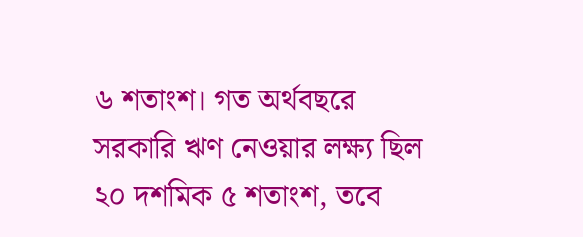৬ শতাংশ। গত অর্থবছরে সরকারি ঋণ নেওয়ার লক্ষ্য ছিল ২০ দশমিক ৫ শতাংশ, তবে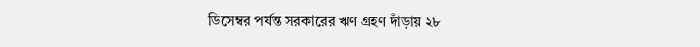ডিসেম্বর পর্যন্ত সরকারের ঋণ গ্রহণ দাঁড়ায় ২৮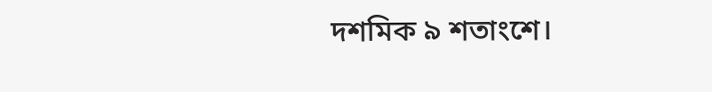দশমিক ৯ শতাংশে।